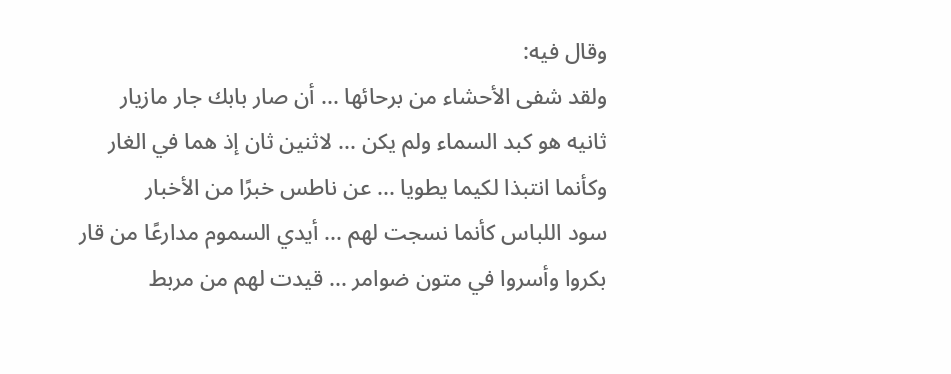وقال فيه:
ولقد شفى الأحشاء من برحائها ... أن صار بابك جار مازيار
ثانيه هو كبد السماء ولم يكن ... لاثنين ثان إذ هما في الغار
وكأنما انتبذا لكيما يطويا ... عن ناطس خبرًا من الأخبار
سود اللباس كأنما نسجت لهم ... أيدي السموم مدارعًا من قار
بكروا وأسروا في متون ضوامر ... قيدت لهم من مربط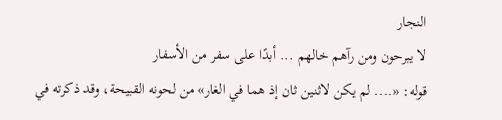النجار
لا يبرحون ومن رآهم خالهم ... أبدًا على سفر من الأسفار
قوله: «.... لم يكن لاثنين ثان إذ هما في الغار» من لحونه القبيحة، وقد ذكرته في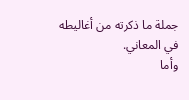جملة ما ذكرته من أغاليطه في المعاني.
وأما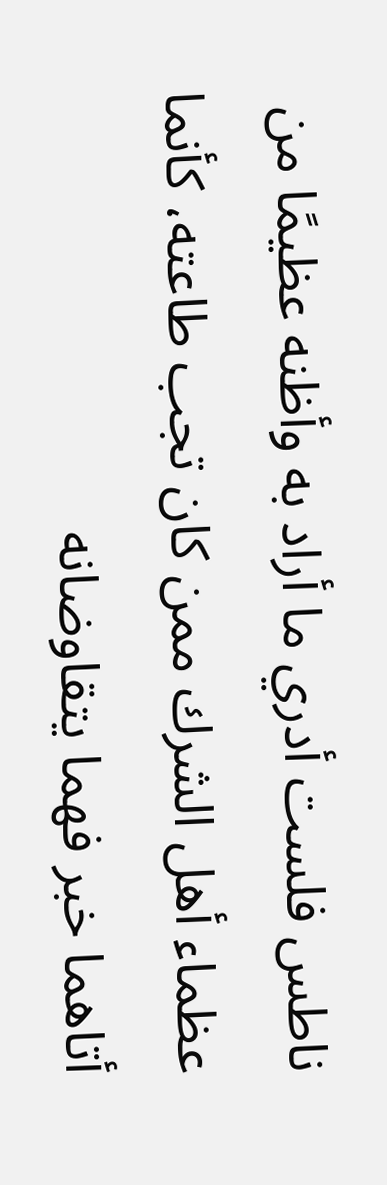ناطس فلست أدري ما أراد به وأظنه عظيمًا من عظماء أهل الشرك ممن كان تجب طاعته، كأنما أتاهما خبر فهما يتقاوضانه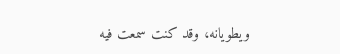ويطويانه، وقد كنت سمعت فيه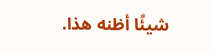شيئًا أظنه هذا.